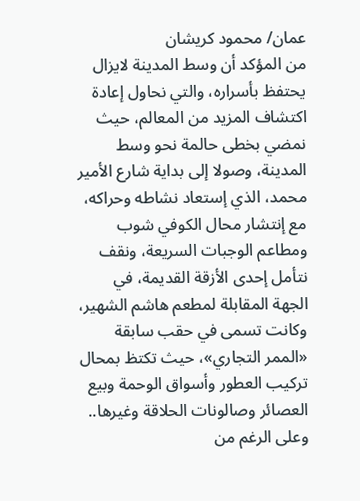عمان/ محمود كريشان
من المؤكد أن وسط المدينة لايزال يحتفظ بأسراره، والتي نحاول إعادة اكتشاف المزيد من المعالم، حيث نمضي بخطى حالمة نحو وسط المدينة، وصولا إلى بداية شارع الأمير محمد، الذي إستعاد نشاطه وحراكه، مع إنتشار محال الكوفي شوب ومطاعم الوجبات السريعة، ونقف نتأمل إحدى الأزقة القديمة، في الجهة المقابلة لمطعم هاشم الشهير، وكانت تسمى في حقب سابقة «الممر التجاري»، حيث تكتظ بمحال تركيب العطور وأسواق الوحمة وبيع العصائر وصالونات الحلاقة وغيرها..
وعلى الرغم من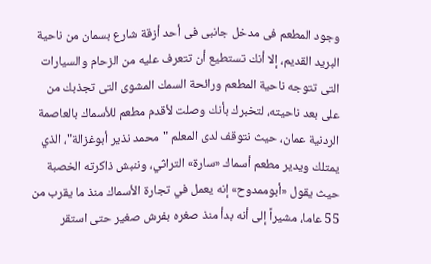وجود المطعم فى مدخل جانبى فى أحد أزقة شارع بسمان من ناحية البريد القديم، إلا أنك تستطيع أن تتعرف عليه من الزحام والسيارات التى تتوجه ناحية المطعم ورائحة السمك المشوى التى تجذبك من على بعد ناحيته، لتخبرك بأنك وصلت لأقدم مطعم للأسماك بالعاصمة الردنية عمان، حيث نتوقف لدى المعلم "محمد نذير أبوغزالة"، الذي يمتلك ويدير مطعم أسماك «سارة» التراثي، وننبش ذاكرته الخصبة حيث يقول «أبوممدوح» إنه يعمل في تجارة الأسماك منذ ما يقرب من 55 عاما، مشيراً إلى أنه بدأ منذ صغره بفرش صغير حتى استقر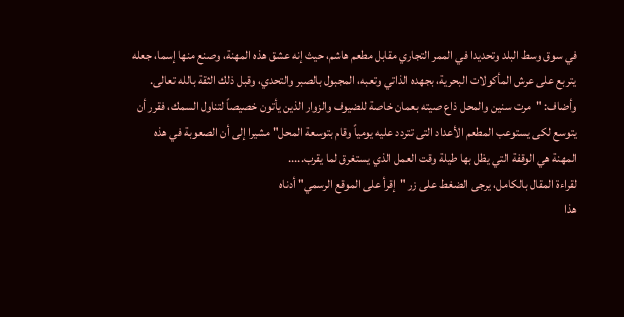في سوق وسط البلد وتحديدا في الممر التجاري مقابل مطعم هاشم، حيث إنه عشق هذه المهنة، وصنع منها إسما، جعله يتربع على عرش المأكولات البحرية، بجهده الذاتي وتعبه، المجبول بالصبر والتحدي، وقبل ذلك الثقة بالله تعالى.
وأضاف: "مرت سنين والمحل ذاع صيته بعمان خاصة للضيوف والزوار الذين يأتون خصيصاً لتناول السمك، فقرر أن يتوسع لكى يستوعب المطعم الأعداد التى تتردد عليه يومياً وقام بتوسعة المحل" مشيرا إلى أن الصعوبة في هذه المهنة هي الوقفة التي يظل بها طيلة وقت العمل الذي يستغرق لما يقرب.....
لقراءة المقال بالكامل، يرجى الضغط على زر "إقرأ على الموقع الرسمي" أدناه
هذا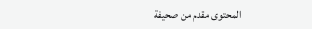المحتوى مقدم من صحيفة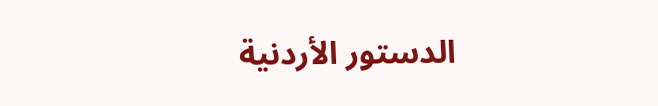الدستور الأردنية